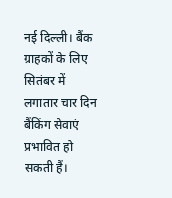नई दिल्ली। बैंक ग्राहकों के लिए सितंबर में लगातार चार दिन बैंकिंग सेवाएं प्रभावित हो सकती हैं।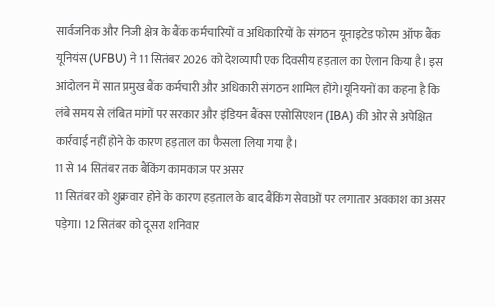सार्वजनिक और निजी क्षेत्र के बैंक कर्मचारियों व अधिकारियों के संगठन यूनाइटेड फोरम ऑफ बैंक यूनियंस (UFBU) ने 11 सितंबर 2026 को देशव्यापी एक दिवसीय हड़ताल का ऐलान किया है। इस आंदोलन में सात प्रमुख बैंक कर्मचारी और अधिकारी संगठन शामिल होंगे।यूनियनों का कहना है कि लंबे समय से लंबित मांगों पर सरकार और इंडियन बैंक्स एसोसिएशन (IBA) की ओर से अपेक्षित कार्रवाई नहीं होने के कारण हड़ताल का फैसला लिया गया है।
11 से 14 सितंबर तक बैंकिंग कामकाज पर असर
11 सितंबर को शुक्रवार होने के कारण हड़ताल के बाद बैंकिंग सेवाओं पर लगातार अवकाश का असर पड़ेगा। 12 सितंबर को दूसरा शनिवार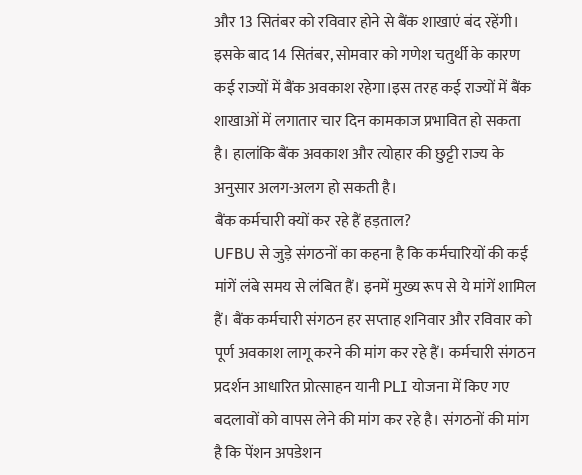और 13 सितंबर को रविवार होने से बैंक शाखाएं बंद रहेंगी। इसके बाद 14 सितंबर, सोमवार को गणेश चतुर्थी के कारण कई राज्यों में बैंक अवकाश रहेगा।इस तरह कई राज्यों में बैंक शाखाओं में लगातार चार दिन कामकाज प्रभावित हो सकता है। हालांकि बैंक अवकाश और त्योहार की छुट्टी राज्य के अनुसार अलग-अलग हो सकती है।
बैंक कर्मचारी क्यों कर रहे हैं हड़ताल?
UFBU से जुड़े संगठनों का कहना है कि कर्मचारियों की कई मांगें लंबे समय से लंबित हैं। इनमें मुख्य रूप से ये मांगें शामिल हैं। बैंक कर्मचारी संगठन हर सप्ताह शनिवार और रविवार को पूर्ण अवकाश लागू करने की मांग कर रहे हैं। कर्मचारी संगठन प्रदर्शन आधारित प्रोत्साहन यानी PLI योजना में किए गए बदलावों को वापस लेने की मांग कर रहे है। संगठनों की मांग है कि पेंशन अपडेशन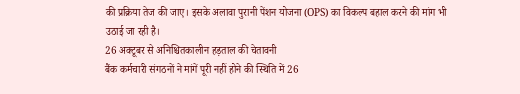की प्रक्रिया तेज की जाए। इसके अलावा पुरानी पेंशन योजना (OPS) का विकल्प बहाल करने की मांग भी उठाई जा रही है।
26 अक्टूबर से अनिश्चितकालीन हड़ताल की चेतावनी
बैंक कर्मचारी संगठनों ने मांगें पूरी नहीं होने की स्थिति में 26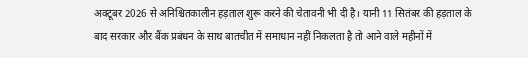अक्टूबर 2026 से अनिश्चितकालीन हड़ताल शुरू करने की चेतावनी भी दी है। यानी 11 सितंबर की हड़ताल के बाद सरकार और बैंक प्रबंधन के साथ बातचीत में समाधान नहीं निकलता है तो आने वाले महीनों में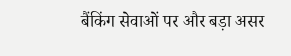बैंकिंग सेवाओं पर और बड़ा असर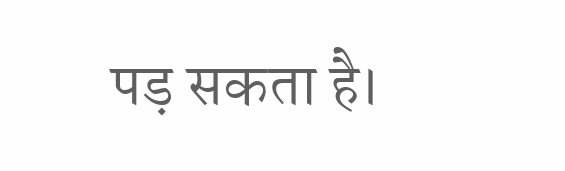पड़ सकता है।